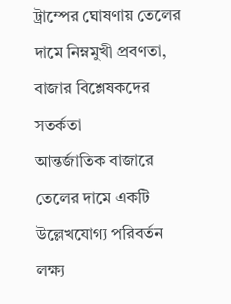ট্রাম্পের ঘোষণায় তেলের দামে নিম্নমুখী প্রবণতা, বাজার বিশ্লেষকদের সতর্কতা
আন্তর্জাতিক বাজারে তেলের দামে একটি উল্লেখযোগ্য পরিবর্তন লক্ষ্য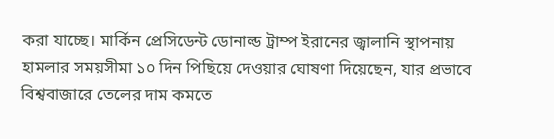করা যাচ্ছে। মার্কিন প্রেসিডেন্ট ডোনাল্ড ট্রাম্প ইরানের জ্বালানি স্থাপনায় হামলার সময়সীমা ১০ দিন পিছিয়ে দেওয়ার ঘোষণা দিয়েছেন, যার প্রভাবে বিশ্ববাজারে তেলের দাম কমতে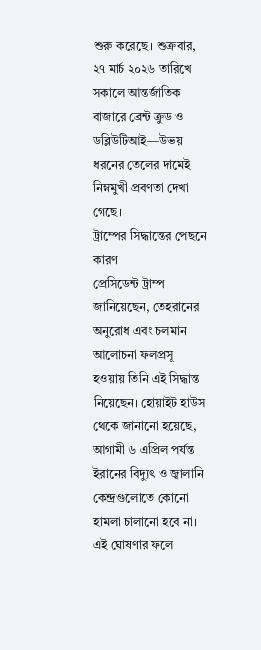শুরু করেছে। শুক্রবার, ২৭ মার্চ ২০২৬ তারিখে সকালে আন্তর্জাতিক বাজারে ব্রেন্ট ক্রুড ও ডব্লিউটিআই—উভয় ধরনের তেলের দামেই নিম্নমুখী প্রবণতা দেখা গেছে।
ট্রাম্পের সিদ্ধান্তের পেছনে কারণ
প্রেসিডেন্ট ট্রাম্প জানিয়েছেন, তেহরানের অনুরোধ এবং চলমান আলোচনা ফলপ্রসূ হওয়ায় তিনি এই সিদ্ধান্ত নিয়েছেন। হোয়াইট হাউস থেকে জানানো হয়েছে, আগামী ৬ এপ্রিল পর্যন্ত ইরানের বিদ্যুৎ ও জ্বালানি কেন্দ্রগুলোতে কোনো হামলা চালানো হবে না। এই ঘোষণার ফলে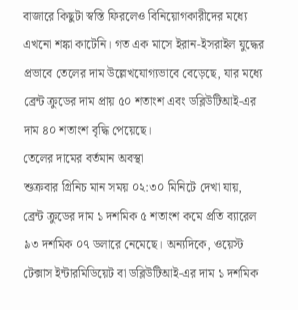বাজারে কিছুটা স্বস্তি ফিরলেও বিনিয়োগকারীদের মধ্যে এখনো শঙ্কা কাটেনি। গত এক মাসে ইরান-ইসরাইল যুদ্ধের প্রভাবে তেলের দাম উল্লেখযোগ্যভাবে বেড়েছে, যার মধ্যে ব্রেন্ট ক্রুডের দাম প্রায় ৫০ শতাংশ এবং ডব্লিউটিআই-এর দাম ৪০ শতাংশ বৃদ্ধি পেয়েছে।
তেলের দামের বর্তমান অবস্থা
শুক্রবার গ্রিনিচ মান সময় ০২:৩০ মিনিটে দেখা যায়, ব্রেন্ট ক্রুডের দাম ১ দশমিক ৫ শতাংশ কমে প্রতি ব্যারেল ৯৩ দশমিক ০৭ ডলারে নেমেছে। অন্যদিকে, ওয়েস্ট টেক্সাস ইন্টারমিডিয়েট বা ডব্লিউটিআই-এর দাম ১ দশমিক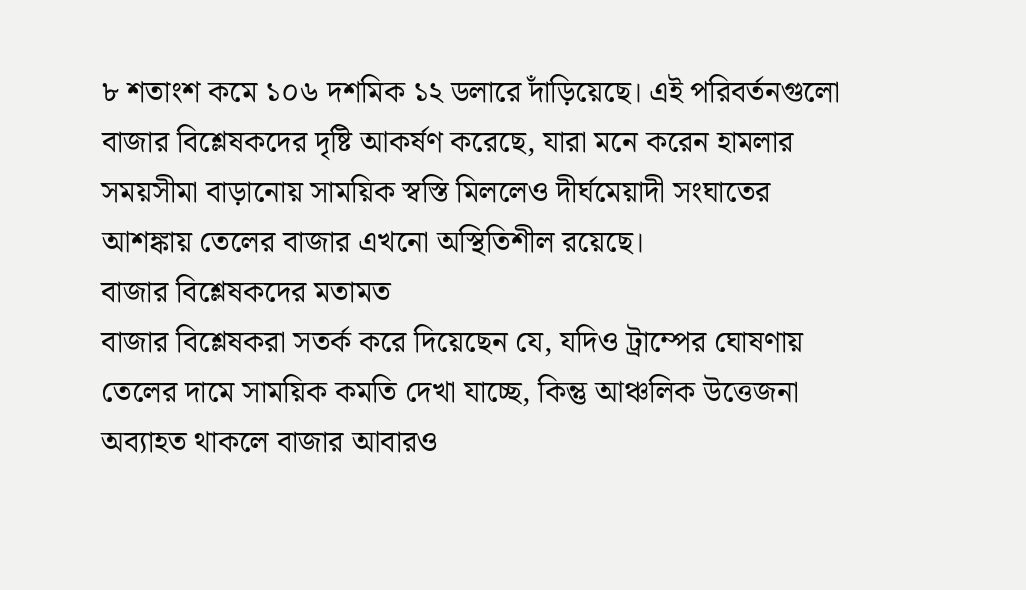৮ শতাংশ কমে ১০৬ দশমিক ১২ ডলারে দাঁড়িয়েছে। এই পরিবর্তনগুলো বাজার বিশ্লেষকদের দৃষ্টি আকর্ষণ করেছে, যারা মনে করেন হামলার সময়সীমা বাড়ানোয় সাময়িক স্বস্তি মিললেও দীর্ঘমেয়াদী সংঘাতের আশঙ্কায় তেলের বাজার এখনো অস্থিতিশীল রয়েছে।
বাজার বিশ্লেষকদের মতামত
বাজার বিশ্লেষকরা সতর্ক করে দিয়েছেন যে, যদিও ট্রাম্পের ঘোষণায় তেলের দামে সাময়িক কমতি দেখা যাচ্ছে, কিন্তু আঞ্চলিক উত্তেজনা অব্যাহত থাকলে বাজার আবারও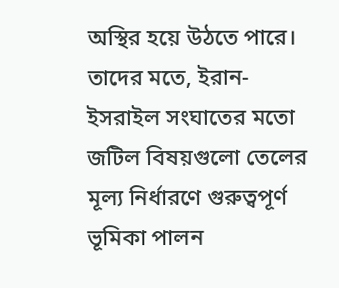অস্থির হয়ে উঠতে পারে। তাদের মতে, ইরান-ইসরাইল সংঘাতের মতো জটিল বিষয়গুলো তেলের মূল্য নির্ধারণে গুরুত্বপূর্ণ ভূমিকা পালন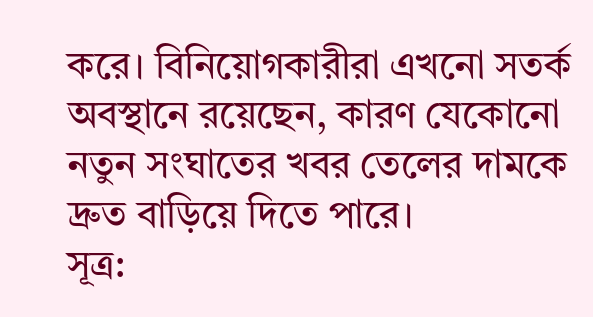করে। বিনিয়োগকারীরা এখনো সতর্ক অবস্থানে রয়েছেন, কারণ যেকোনো নতুন সংঘাতের খবর তেলের দামকে দ্রুত বাড়িয়ে দিতে পারে।
সূত্র: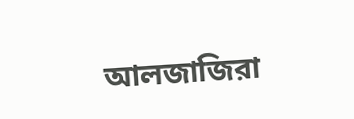আলজাজিরা